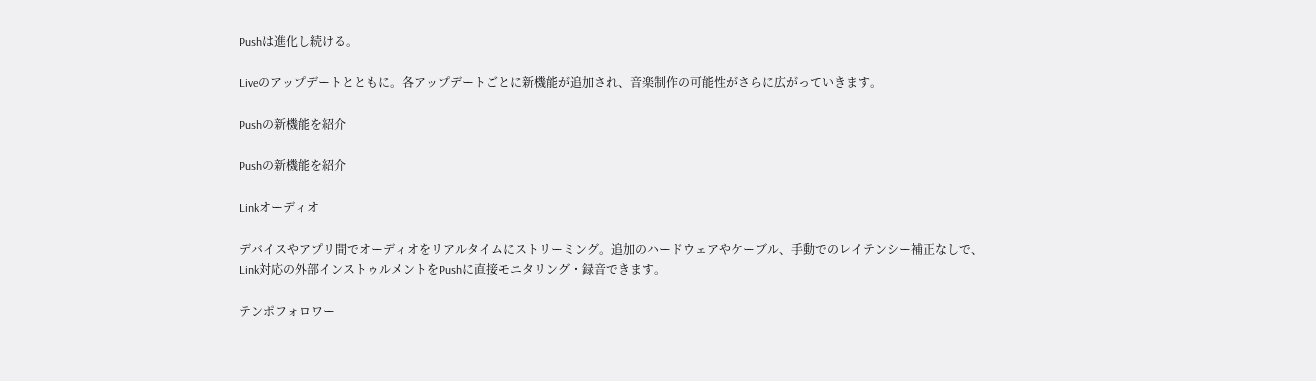Pushは進化し続ける。

Liveのアップデートとともに。各アップデートごとに新機能が追加され、音楽制作の可能性がさらに広がっていきます。

Pushの新機能を紹介

Pushの新機能を紹介

Linkオーディオ

デバイスやアプリ間でオーディオをリアルタイムにストリーミング。追加のハードウェアやケーブル、手動でのレイテンシー補正なしで、Link対応の外部インストゥルメントをPushに直接モニタリング・録音できます。

テンポフォロワー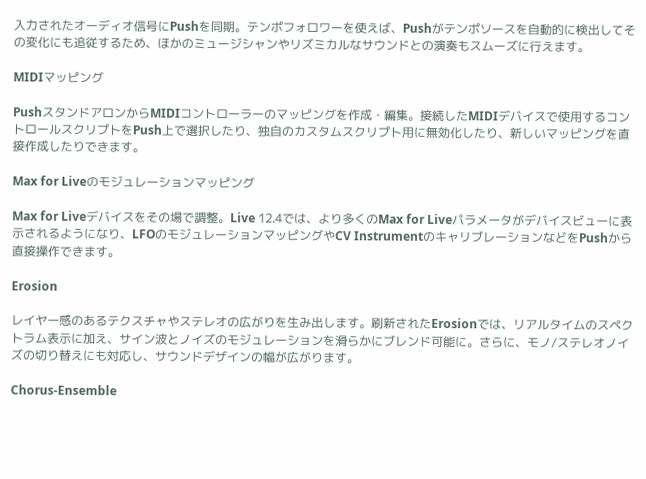入力されたオーディオ信号にPushを同期。テンポフォロワーを使えば、Pushがテンポソースを自動的に検出してその変化にも追従するため、ほかのミュージシャンやリズミカルなサウンドとの演奏もスムーズに行えます。

MIDIマッピング

PushスタンドアロンからMIDIコントローラーのマッピングを作成・編集。接続したMIDIデバイスで使用するコントロールスクリプトをPush上で選択したり、独自のカスタムスクリプト用に無効化したり、新しいマッピングを直接作成したりできます。

Max for Liveのモジュレーションマッピング

Max for Liveデバイスをその場で調整。Live 12.4では、より多くのMax for Liveパラメータがデバイスビューに表示されるようになり、LFOのモジュレーションマッピングやCV InstrumentのキャリブレーションなどをPushから直接操作できます。

Erosion

レイヤー感のあるテクスチャやステレオの広がりを生み出します。刷新されたErosionでは、リアルタイムのスペクトラム表示に加え、サイン波とノイズのモジュレーションを滑らかにブレンド可能に。さらに、モノ/ステレオノイズの切り替えにも対応し、サウンドデザインの幅が広がります。

Chorus-Ensemble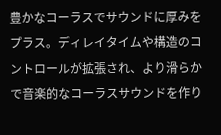豊かなコーラスでサウンドに厚みをプラス。ディレイタイムや構造のコントロールが拡張され、より滑らかで音楽的なコーラスサウンドを作り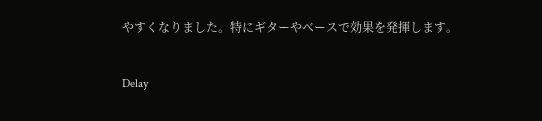やすくなりました。特にギターやベースで効果を発揮します。

Delay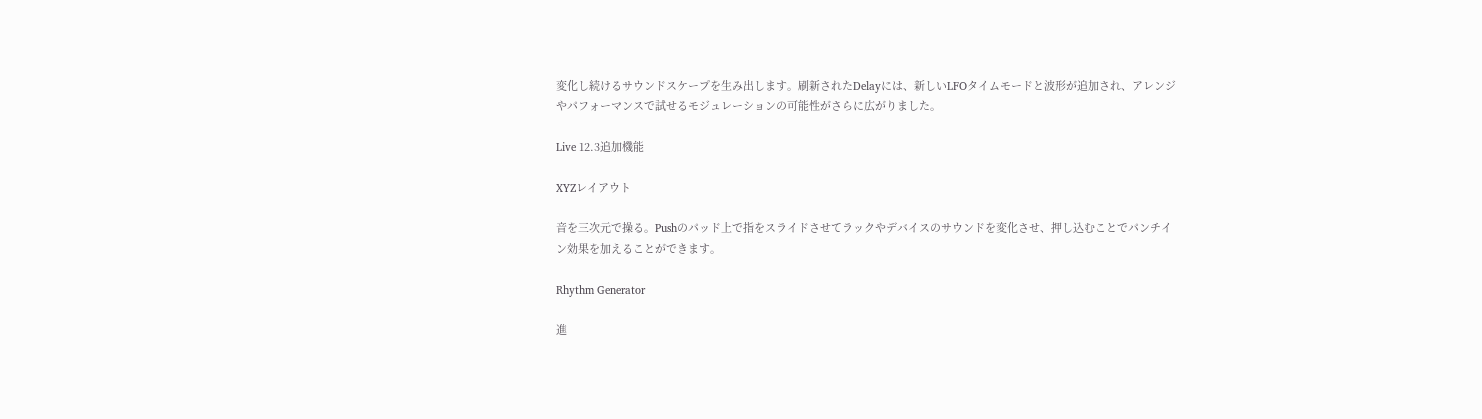変化し続けるサウンドスケープを生み出します。刷新されたDelayには、新しいLFOタイムモードと波形が追加され、アレンジやパフォーマンスで試せるモジュレーションの可能性がさらに広がりました。

Live 12.3追加機能

XYZレイアウト

音を三次元で操る。Pushのパッド上で指をスライドさせてラックやデバイスのサウンドを変化させ、押し込むことでパンチイン効果を加えることができます。

Rhythm Generator

進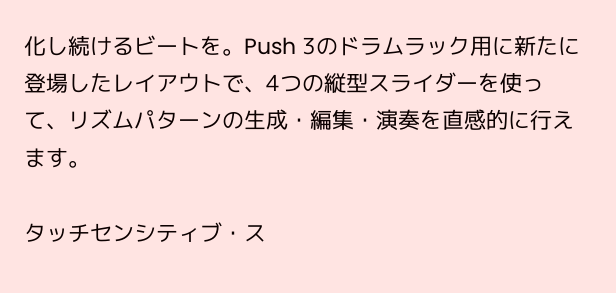化し続けるビートを。Push 3のドラムラック用に新たに登場したレイアウトで、4つの縦型スライダーを使って、リズムパターンの生成・編集・演奏を直感的に行えます。

タッチセンシティブ・ス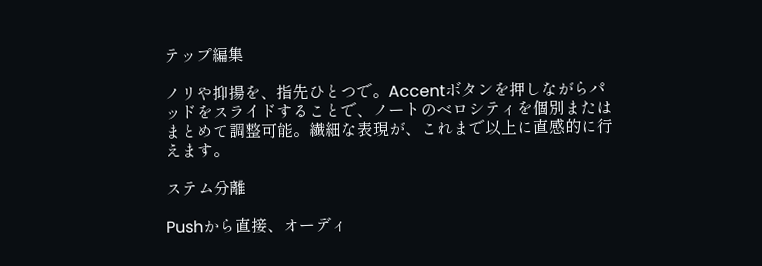テップ編集

ノリや抑揚を、指先ひとつで。Accentボタンを押しながらパッドをスライドすることで、ノートのベロシティを個別またはまとめて調整可能。繊細な表現が、これまで以上に直感的に行えます。

ステム分離

Pushから直接、オーディ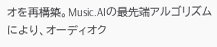オを再構築。Music.AIの最先端アルゴリズムにより、オーディオク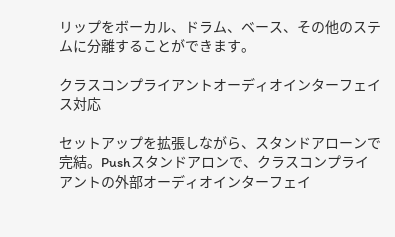リップをボーカル、ドラム、ベース、その他のステムに分離することができます。

クラスコンプライアントオーディオインターフェイス対応

セットアップを拡張しながら、スタンドアローンで完結。Pushスタンドアロンで、クラスコンプライアントの外部オーディオインターフェイ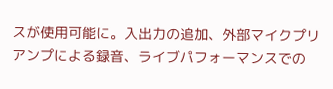スが使用可能に。入出力の追加、外部マイクプリアンプによる録音、ライブパフォーマンスでの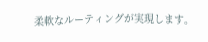柔軟なルーティングが実現します。